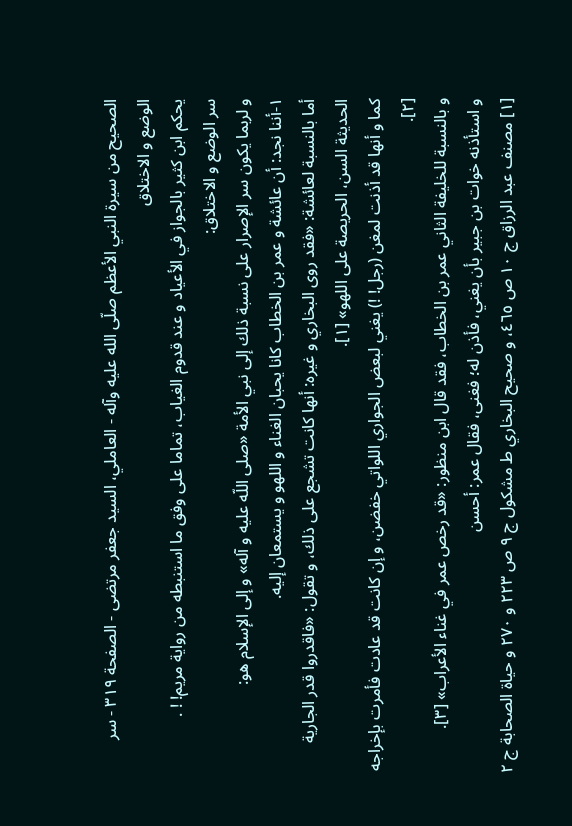الصحيح من سيرة النبي الأعظم صلّى الله عليه وآله - العاملي، السيد جعفر مرتضى - الصفحة ٣١٩ - سر الوضع و الاختلاق
يحكم ابن كثير بالجواز في الأعياد و عند قدوم الغياب، تماما على وفق ما استنبطه من رواية مريم! ! .
سر الوضع و الاختلاق:
و لربما يكون سر الإصرار على نسبة ذلك إلى نبي الأمة «صلى اللّه عليه و آله» و إلى الإسلام هو:
١-أننا نجد: أن عائشة و عمر بن الخطاب كانا يحبان الغناء و اللهو و يستمعان إليه.
أما بالنسبة لعائشة: «فقد روى البخاري و غيره: أنها كانت تشجع على ذلك، و تقول: «فاقدروا قدر الجارية الحديثة السن، الحريصة على اللهو» [١].
كما و أنها قد أذنت لمغن (رجل! !) يغني لبعض الجواري اللواتي خفضن، و إن كانت قد عادت فأمرت بإخراجه [٢].
و بالنسبة للخليفة الثاني عمر بن الخطاب، فقد قال ابن منظور: «قد رخص عمر في غناء الأعراب» [٣].
و استأذنه خوات بن جبير بأن يغني، فأذن له؛ فغنى، فقال عمر: أحسن
[١] مصنف عبد الرزاق ج ١٠ ص ٤٦٥، و صحيح البخاري ط مشكول ج ٩ ص ٢٢٣ و ٢٧٠ و حياة الصحابة ج ٢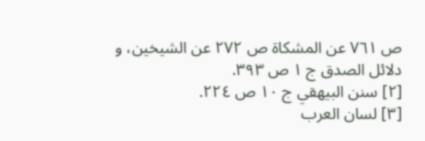ص ٧٦١ عن المشكاة ص ٢٧٢ عن الشيخين، و دلائل الصدق ج ١ ص ٣٩٣.
[٢] سنن البيهقي ج ١٠ ص ٢٢٤.
[٣] لسان العرب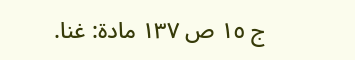ج ١٥ ص ١٣٧ مادة: غنا.